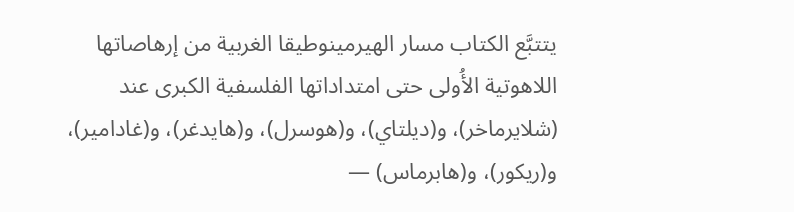يتتبَّع الكتاب مسار الهيرمينوطيقا الغربية من إرهاصاتها اللاهوتية الأُولى حتى امتداداتها الفلسفية الكبرى عند (شلايرماخر)، و(ديلتاي)، و(هوسرل)، و(هايدغر)، و(غادامير)، و(ريكور)، و(هابرماس) —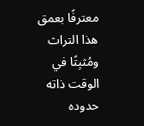معترفًا بعمق هذا التراث ومُثبِتًا في الوقت ذاته حدوده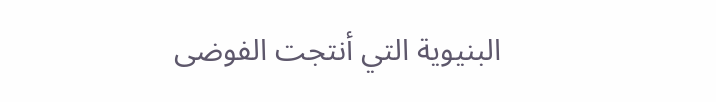البنيوية التي أنتجت الفوضى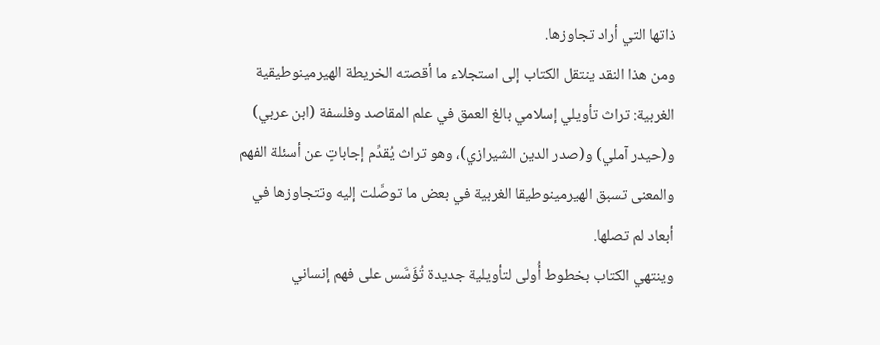ذاتها التي أراد تجاوزها.
ومن هذا النقد ينتقل الكتاب إلى استجلاء ما أقصته الخريطة الهيرمينوطيقية الغربية: تراث تأويلي إسلامي بالغ العمق في علم المقاصد وفلسفة (ابن عربي) و(حيدر آملي) و(صدر الدين الشيرازي)، وهو تراث يُقدِّم إجاباتٍ عن أسئلة الفهم والمعنى تسبق الهيرمينوطيقا الغربية في بعض ما توصَّلت إليه وتتجاوزها في أبعاد لم تصلها.
وينتهي الكتاب بخطوط أُولى لتأويلية جديدة تُؤَسَّس على فهم إنساني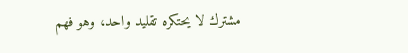مشترك لا يحتكره تقليد واحد، وهو فهم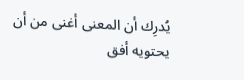يُدرِك أن المعنى أغنى من أن يحتويه أفق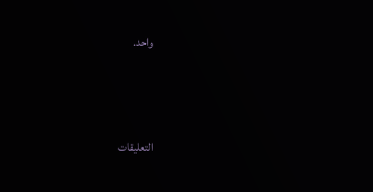واحد.




التعليقات